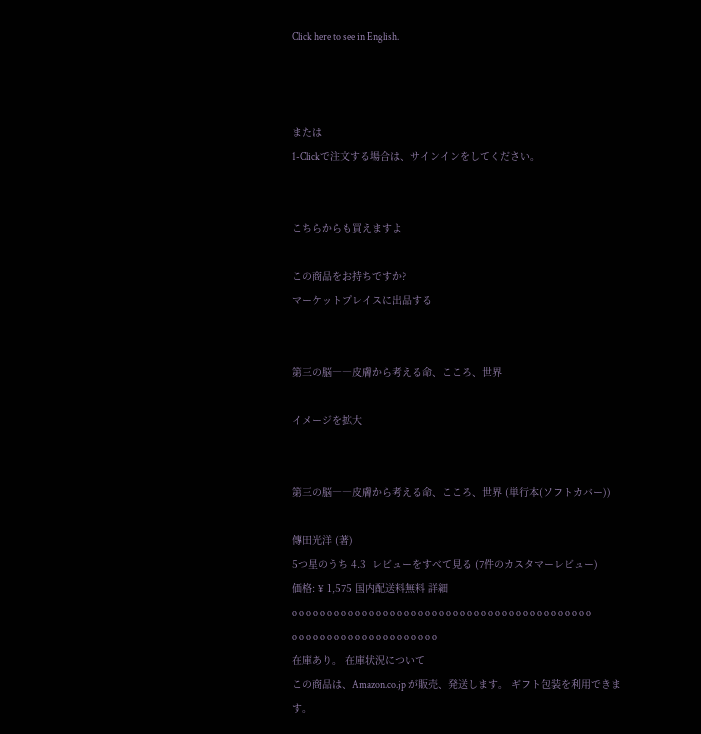Click here to see in English.



または
1-Clickで注文する場合は、サインインをしてください。


こちらからも買えますよ

この商品をお持ちですか?
マーケットプレイスに出品する


第三の脳――皮膚から考える命、こころ、世界

イメージを拡大


第三の脳――皮膚から考える命、こころ、世界 (単行本(ソフトカバー))

傳田光洋 (著)
5つ星のうち 4.3  レビューをすべて見る (7件のカスタマーレビュー)
価格: ¥ 1,575 国内配送料無料 詳細
o o o o o o o o o o o o o o o o o o o o o o o o o o o o o o o o o o o o o o o o o o o o o o o o o o o o o o o o o o o o o o o o
在庫あり。 在庫状況について
この商品は、Amazon.co.jp が販売、発送します。 ギフト包装を利用できます。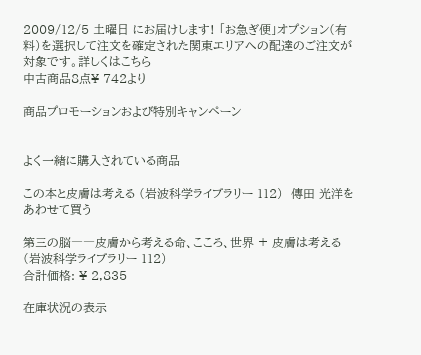2009/12/5 土曜日 にお届けします! 「お急ぎ便」オプション(有料)を選択して注文を確定された関東エリアへの配達のご注文が対象です。詳しくはこちら
中古商品8点¥ 742より

商品プロモーションおよび特別キャンペーン


よく一緒に購入されている商品

この本と皮膚は考える (岩波科学ライブラリー 112)  傳田 光洋をあわせて買う

第三の脳――皮膚から考える命、こころ、世界 + 皮膚は考える (岩波科学ライブラリー 112)
合計価格: ¥ 2,835

在庫状況の表示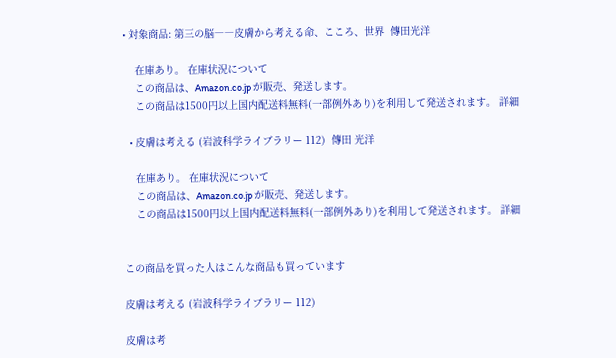• 対象商品: 第三の脳――皮膚から考える命、こころ、世界  傳田光洋

    在庫あり。 在庫状況について
    この商品は、Amazon.co.jp が販売、発送します。
    この商品は1500円以上国内配送料無料(一部例外あり)を利用して発送されます。 詳細

  • 皮膚は考える (岩波科学ライブラリー 112)  傳田 光洋

    在庫あり。 在庫状況について
    この商品は、Amazon.co.jp が販売、発送します。
    この商品は1500円以上国内配送料無料(一部例外あり)を利用して発送されます。 詳細


この商品を買った人はこんな商品も買っています

皮膚は考える (岩波科学ライブラリー 112)

皮膚は考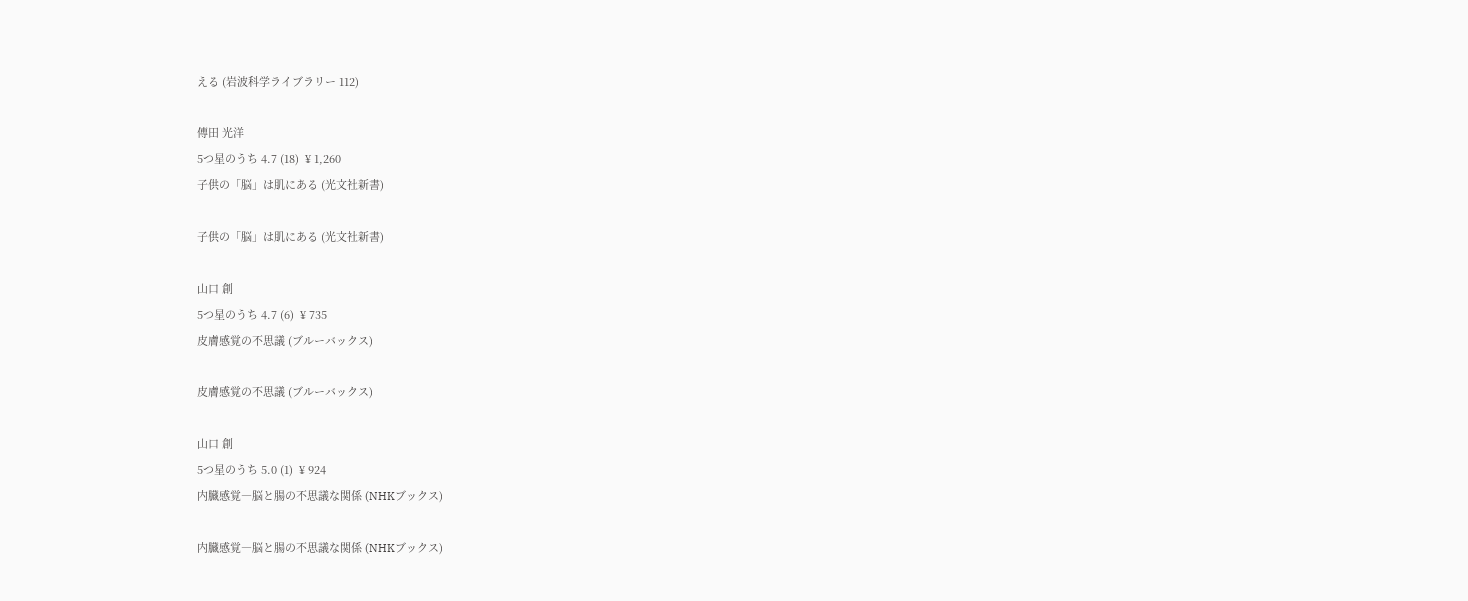える (岩波科学ライブラリー 112)

傳田 光洋
5つ星のうち 4.7 (18)  ¥ 1,260
子供の「脳」は肌にある (光文社新書)

子供の「脳」は肌にある (光文社新書)

山口 創
5つ星のうち 4.7 (6)  ¥ 735
皮膚感覚の不思議 (ブルーバックス)

皮膚感覚の不思議 (ブルーバックス)

山口 創
5つ星のうち 5.0 (1)  ¥ 924
内臓感覚―脳と腸の不思議な関係 (NHKブックス)

内臓感覚―脳と腸の不思議な関係 (NHKブックス)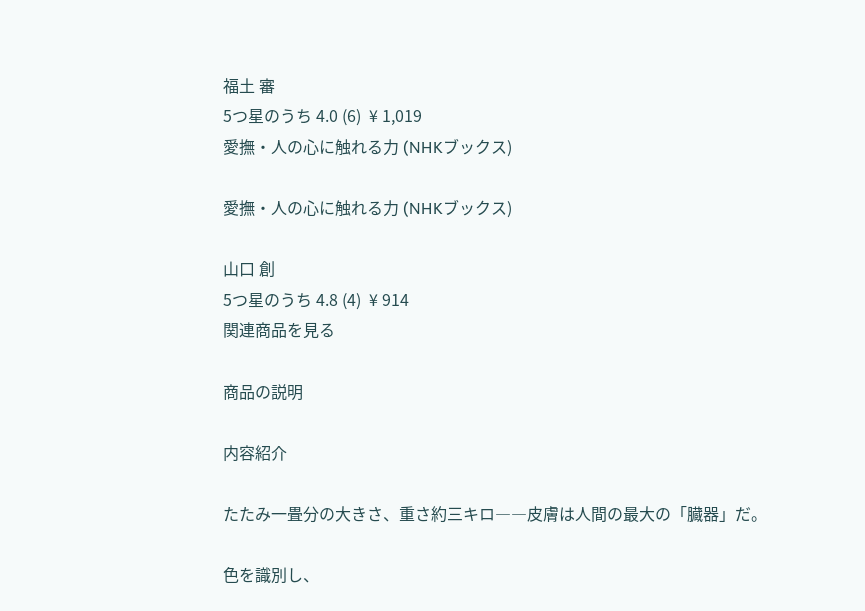福土 審
5つ星のうち 4.0 (6)  ¥ 1,019
愛撫・人の心に触れる力 (NHKブックス)

愛撫・人の心に触れる力 (NHKブックス)

山口 創
5つ星のうち 4.8 (4)  ¥ 914
関連商品を見る

商品の説明

内容紹介

たたみ一畳分の大きさ、重さ約三キロ――皮膚は人間の最大の「臓器」だ。

色を識別し、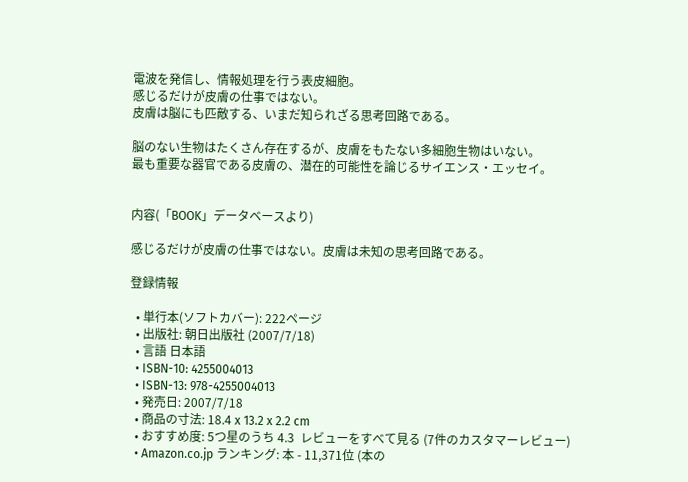電波を発信し、情報処理を行う表皮細胞。
感じるだけが皮膚の仕事ではない。
皮膚は脳にも匹敵する、いまだ知られざる思考回路である。

脳のない生物はたくさん存在するが、皮膚をもたない多細胞生物はいない。
最も重要な器官である皮膚の、潜在的可能性を論じるサイエンス・エッセイ。


内容(「BOOK」データベースより)

感じるだけが皮膚の仕事ではない。皮膚は未知の思考回路である。

登録情報

  • 単行本(ソフトカバー): 222ページ
  • 出版社: 朝日出版社 (2007/7/18)
  • 言語 日本語
  • ISBN-10: 4255004013
  • ISBN-13: 978-4255004013
  • 発売日: 2007/7/18
  • 商品の寸法: 18.4 x 13.2 x 2.2 cm
  • おすすめ度: 5つ星のうち 4.3  レビューをすべて見る (7件のカスタマーレビュー)
  • Amazon.co.jp ランキング: 本 - 11,371位 (本の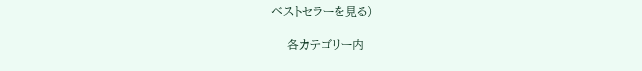ベストセラーを見る)

    各カテゴリー内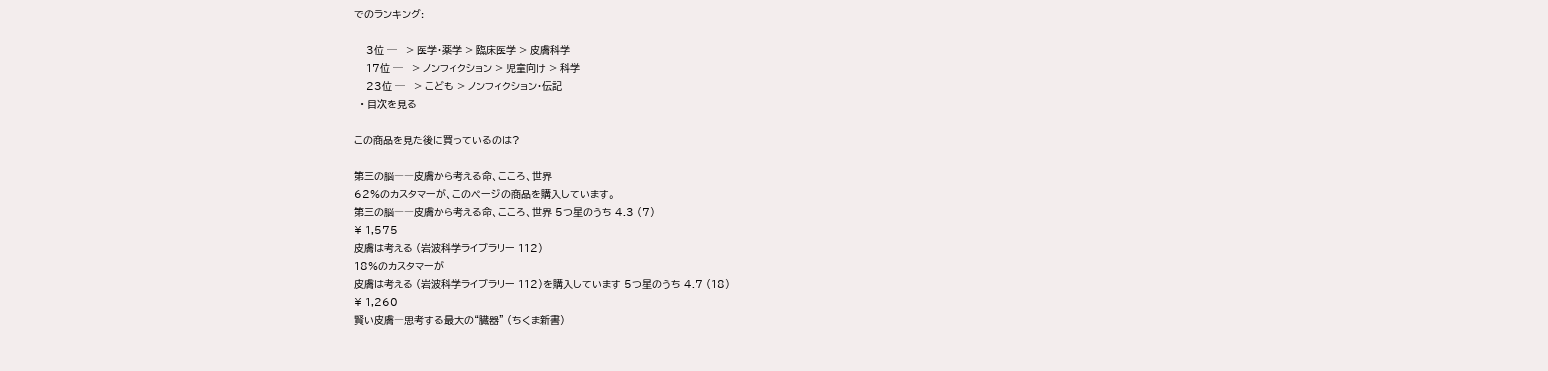でのランキング:

    3位 ─   > 医学・薬学 > 臨床医学 > 皮膚科学
    17位 ─   > ノンフィクション > 児童向け > 科学
    23位 ─   > こども > ノンフィクション・伝記
  • 目次を見る

この商品を見た後に買っているのは?

第三の脳――皮膚から考える命、こころ、世界
62%のカスタマーが、このページの商品を購入しています。
第三の脳――皮膚から考える命、こころ、世界 5つ星のうち 4.3 (7)
¥ 1,575
皮膚は考える (岩波科学ライブラリー 112)
18%のカスタマーが
皮膚は考える (岩波科学ライブラリー 112)を購入しています 5つ星のうち 4.7 (18)
¥ 1,260
賢い皮膚―思考する最大の“臓器” (ちくま新書)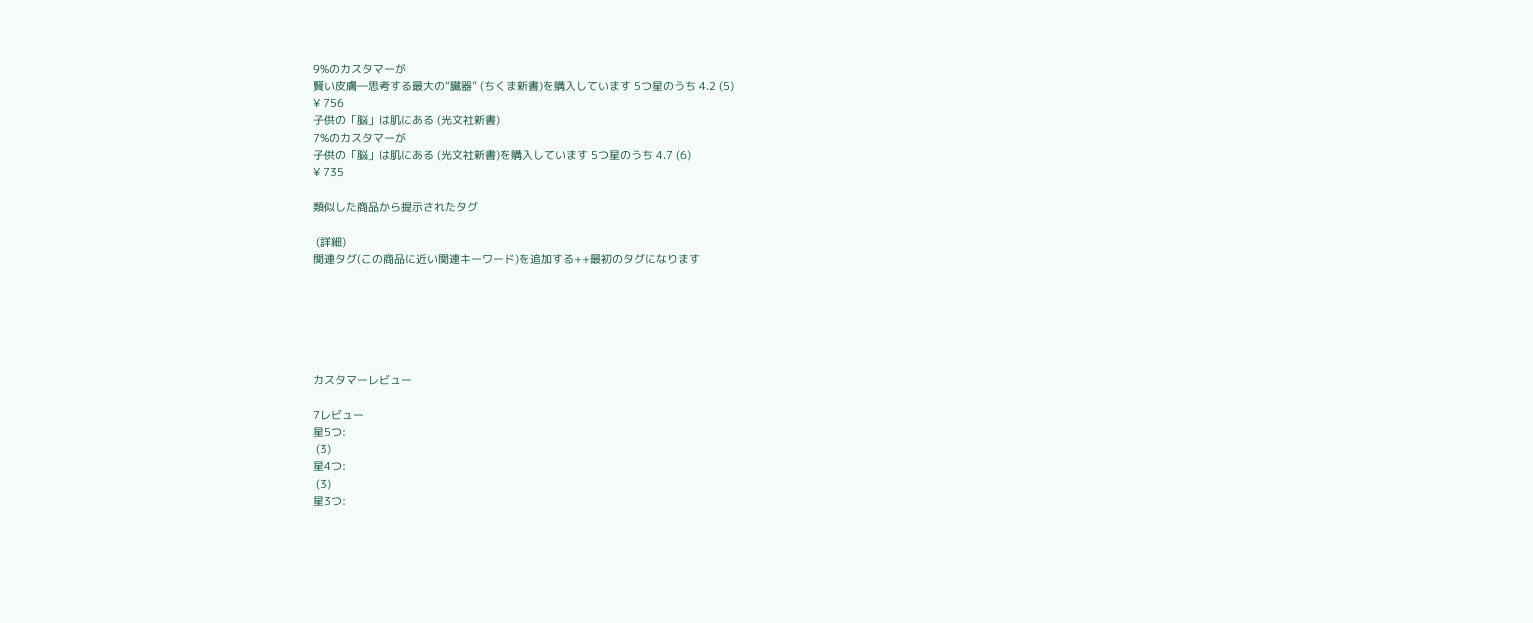9%のカスタマーが
賢い皮膚―思考する最大の“臓器” (ちくま新書)を購入しています 5つ星のうち 4.2 (5)
¥ 756
子供の「脳」は肌にある (光文社新書)
7%のカスタマーが
子供の「脳」は肌にある (光文社新書)を購入しています 5つ星のうち 4.7 (6)
¥ 735

類似した商品から提示されたタグ

 (詳細)
関連タグ(この商品に近い関連キーワード)を追加する++最初のタグになります






カスタマーレビュー

7レビュー
星5つ:
 (3)
星4つ:
 (3)
星3つ: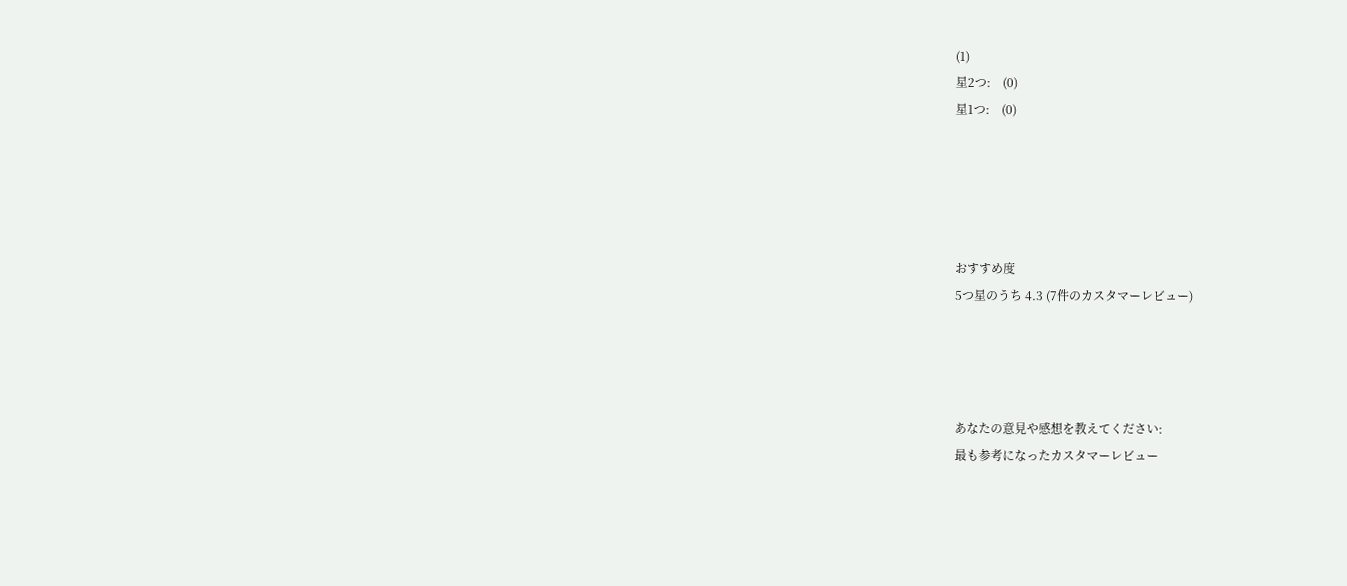(1)
星2つ:    (0)
星1つ:    (0)





おすすめ度
5つ星のうち 4.3 (7件のカスタマーレビュー)




あなたの意見や感想を教えてください:
最も参考になったカスタマーレビュー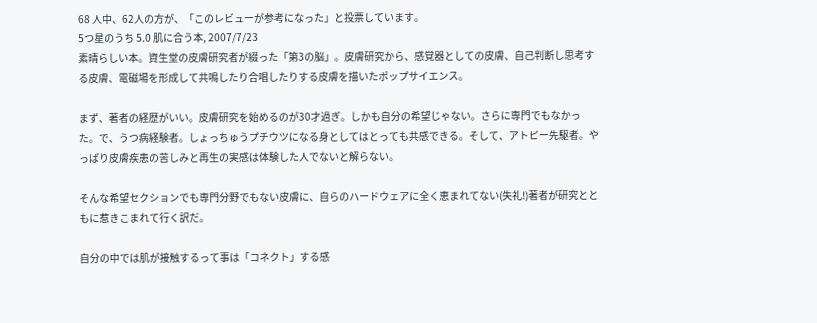68 人中、62人の方が、「このレビューが参考になった」と投票しています。
5つ星のうち 5.0 肌に合う本, 2007/7/23
素晴らしい本。資生堂の皮膚研究者が綴った「第3の脳」。皮膚研究から、感覚器としての皮膚、自己判断し思考する皮膚、電磁場を形成して共鳴したり合唱したりする皮膚を描いたポップサイエンス。

まず、著者の経歴がいい。皮膚研究を始めるのが30才過ぎ。しかも自分の希望じゃない。さらに専門でもなかった。で、うつ病経験者。しょっちゅうプチウツになる身としてはとっても共感できる。そして、アトピー先駆者。やっぱり皮膚疾患の苦しみと再生の実感は体験した人でないと解らない。

そんな希望セクションでも専門分野でもない皮膚に、自らのハードウェアに全く恵まれてない(失礼!)著者が研究とともに惹きこまれて行く訳だ。

自分の中では肌が接触するって事は「コネクト」する感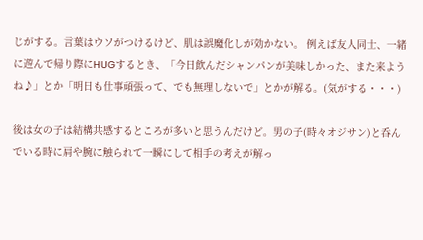じがする。言葉はウソがつけるけど、肌は誤魔化しが効かない。 例えば友人同士、一緒に遊んで帰り際にHUGするとき、「今日飲んだシャンパンが美味しかった、また来ようね♪」とか「明日も仕事頑張って、でも無理しないで」とかが解る。(気がする・・・)

後は女の子は結構共感するところが多いと思うんだけど。男の子(時々オジサン)と呑んでいる時に肩や腕に触られて一瞬にして相手の考えが解っ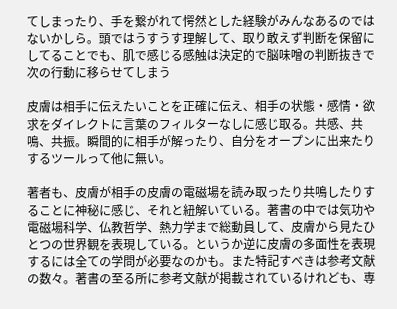てしまったり、手を繋がれて愕然とした経験がみんなあるのではないかしら。頭ではうすうす理解して、取り敢えず判断を保留にしてることでも、肌で感じる感触は決定的で脳味噌の判断抜きで次の行動に移らせてしまう

皮膚は相手に伝えたいことを正確に伝え、相手の状態・感情・欲求をダイレクトに言葉のフィルターなしに感じ取る。共感、共鳴、共振。瞬間的に相手が解ったり、自分をオープンに出来たりするツールって他に無い。

著者も、皮膚が相手の皮膚の電磁場を読み取ったり共鳴したりすることに神秘に感じ、それと紐解いている。著書の中では気功や電磁場科学、仏教哲学、熱力学まで総動員して、皮膚から見たひとつの世界観を表現している。というか逆に皮膚の多面性を表現するには全ての学問が必要なのかも。また特記すべきは参考文献の数々。著書の至る所に参考文献が掲載されているけれども、専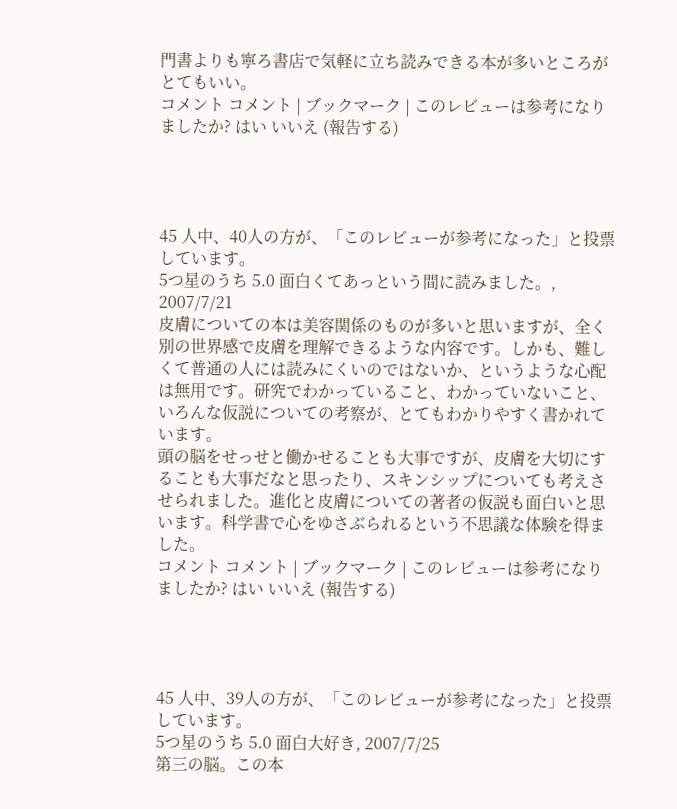門書よりも寧ろ書店で気軽に立ち読みできる本が多いところがとてもいい。
コメント コメント | ブックマーク | このレビューは参考になりましたか? はい いいえ (報告する)




45 人中、40人の方が、「このレビューが参考になった」と投票しています。
5つ星のうち 5.0 面白くてあっという間に読みました。, 2007/7/21
皮膚についての本は美容関係のものが多いと思いますが、全く別の世界感で皮膚を理解できるような内容です。しかも、難しくて普通の人には読みにくいのではないか、というような心配は無用です。研究でわかっていること、わかっていないこと、いろんな仮説についての考察が、とてもわかりやすく書かれています。
頭の脳をせっせと働かせることも大事ですが、皮膚を大切にすることも大事だなと思ったり、スキンシップについても考えさせられました。進化と皮膚についての著者の仮説も面白いと思います。科学書で心をゆさぶられるという不思議な体験を得ました。
コメント コメント | ブックマーク | このレビューは参考になりましたか? はい いいえ (報告する)




45 人中、39人の方が、「このレビューが参考になった」と投票しています。
5つ星のうち 5.0 面白大好き, 2007/7/25
第三の脳。この本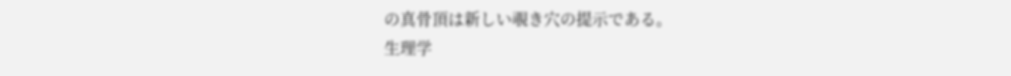の真骨頂は新しい覗き穴の提示である。
生理学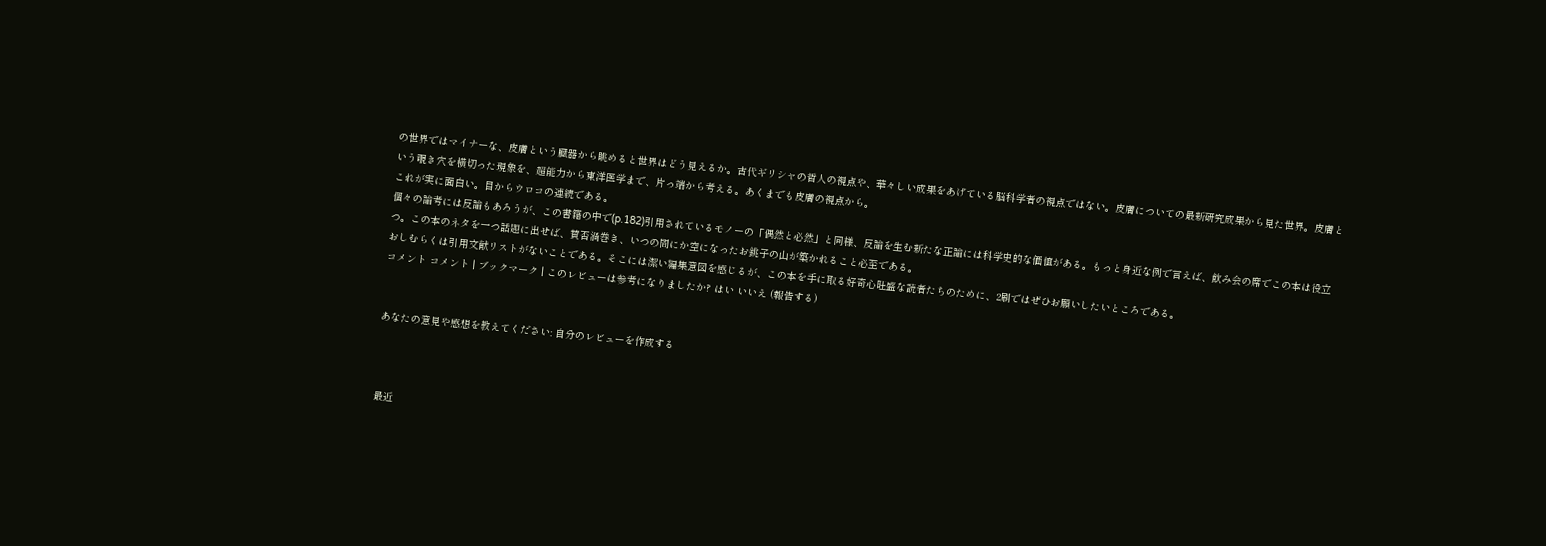の世界ではマイナーな、皮膚という臓器から眺めると世界はどう見えるか。古代ギリシャの哲人の視点や、華々しい成果をあげている脳科学者の視点ではない。皮膚についての最新研究成果から見た世界。皮膚という覗き穴を横切った現象を、超能力から東洋医学まで、片っ端から考える。あくまでも皮膚の視点から。
これが実に面白い。目からウロコの連続である。
個々の論考には反論もあろうが、この書籍の中で(p.182)引用されているモノーの「偶然と必然」と同様、反論を生む新たな正論には科学史的な価値がある。もっと身近な例で言えば、飲み会の席でこの本は役立つ。この本のネタを一つ話題に出せば、賛否渦巻き、いつの間にか空になったお銚子の山が築かれること必至である。
おしむらくは引用文献リストがないことである。そこには潔い編集意図を感じるが、この本を手に取る好奇心旺盛な読者たちのために、2刷ではぜひお願いしたいところである。
コメント コメント | ブックマーク | このレビューは参考になりましたか? はい いいえ (報告する)


あなたの意見や感想を教えてください: 自分のレビューを作成する



最近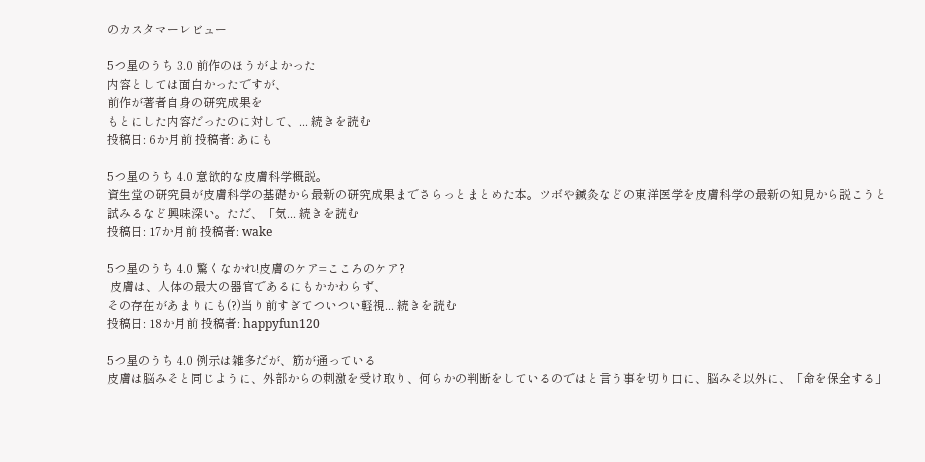のカスタマーレビュー

5つ星のうち 3.0 前作のほうがよかった
内容としては面白かったですが、
前作が著者自身の研究成果を
もとにした内容だったのに対して、... 続きを読む
投稿日: 6か月前 投稿者: あにも

5つ星のうち 4.0 意欲的な皮膚科学概説。
資生堂の研究員が皮膚科学の基礎から最新の研究成果までさらっとまとめた本。ツボや鍼灸などの東洋医学を皮膚科学の最新の知見から説こうと試みるなど興味深い。ただ、「気... 続きを読む
投稿日: 17か月前 投稿者: wake

5つ星のうち 4.0 驚くなかれ!皮膚のケア=こころのケア?
 皮膚は、人体の最大の器官であるにもかかわらず、
その存在があまりにも(?)当り前すぎてついつい軽視... 続きを読む
投稿日: 18か月前 投稿者: happyfun120

5つ星のうち 4.0 例示は雑多だが、筋が通っている
皮膚は脳みそと同じように、外部からの刺激を受け取り、何らかの判断をしているのではと言う事を切り口に、脳みそ以外に、「命を保全する」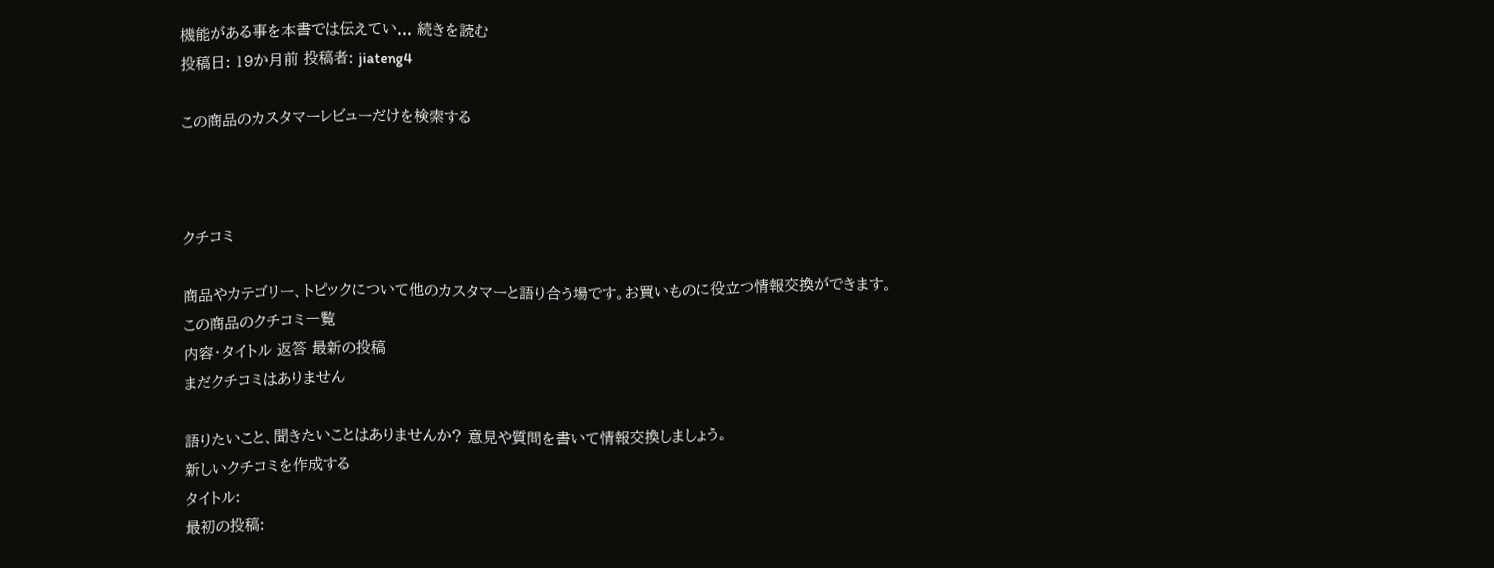機能がある事を本書では伝えてい... 続きを読む
投稿日: 19か月前 投稿者: jiateng4

この商品のカスタマーレビューだけを検索する



クチコミ

商品やカテゴリー、トピックについて他のカスタマーと語り合う場です。お買いものに役立つ情報交換ができます。
この商品のクチコミ一覧
内容・タイトル 返答 最新の投稿
まだクチコミはありません

語りたいこと、聞きたいことはありませんか? 意見や質問を書いて情報交換しましょう。
新しいクチコミを作成する
タイトル:
最初の投稿: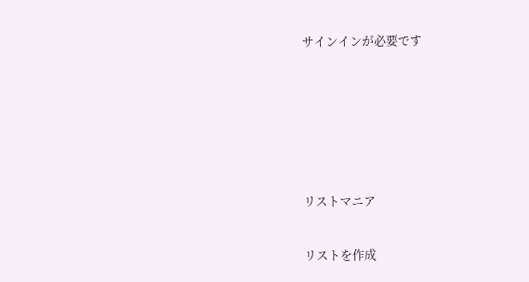サインインが必要です





リストマニア

リストを作成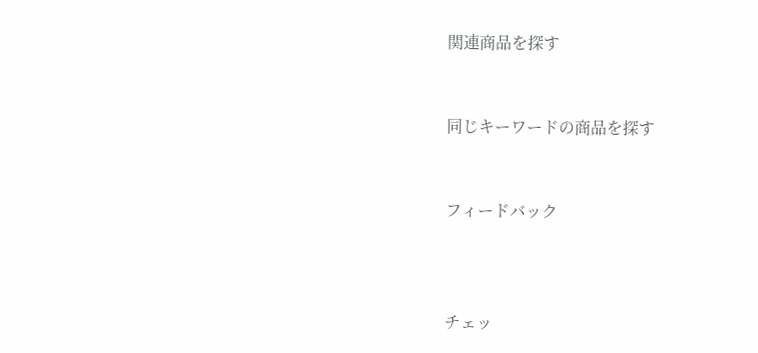関連商品を探す


同じキーワードの商品を探す


フィードバック



チェッ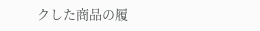クした商品の履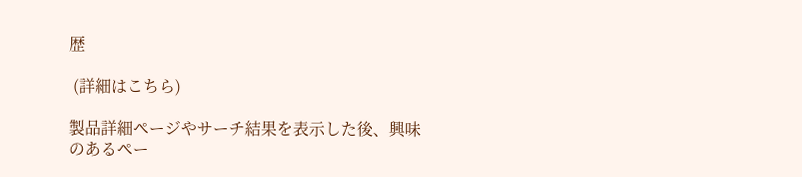歴

 (詳細はこちら)

製品詳細ページやサーチ結果を表示した後、興味のあるペー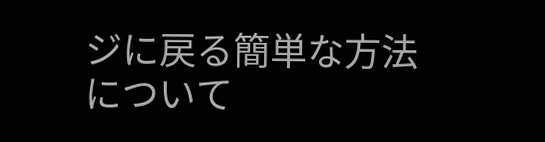ジに戻る簡単な方法について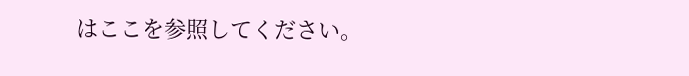はここを参照してください。